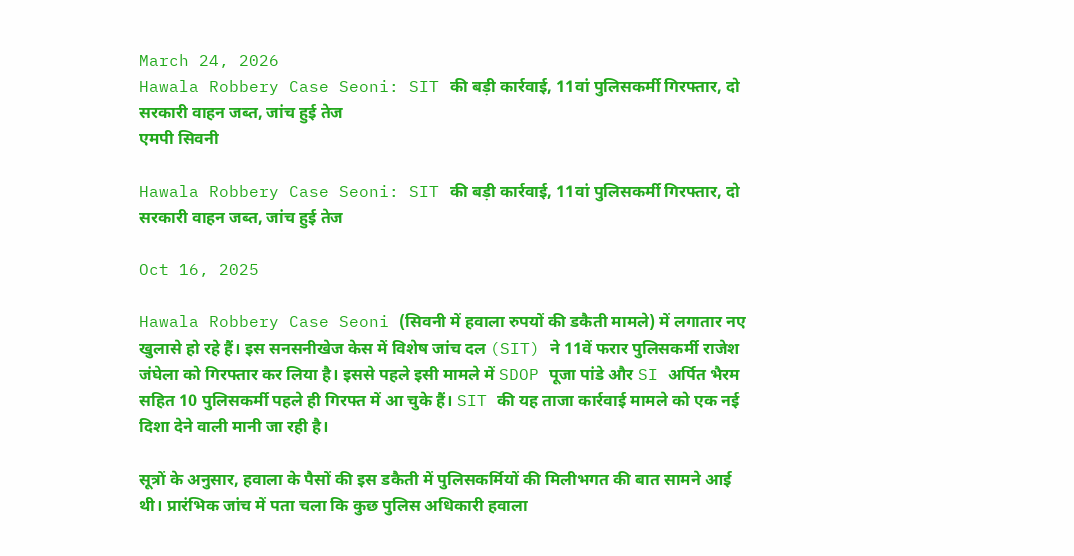March 24, 2026
Hawala Robbery Case Seoni: SIT की बड़ी कार्रवाई, 11वां पुलिसकर्मी गिरफ्तार, दो सरकारी वाहन जब्त, जांच हुई तेज
एमपी सिवनी

Hawala Robbery Case Seoni: SIT की बड़ी कार्रवाई, 11वां पुलिसकर्मी गिरफ्तार, दो सरकारी वाहन जब्त, जांच हुई तेज

Oct 16, 2025

Hawala Robbery Case Seoni (सिवनी में हवाला रुपयों की डकैती मामले) में लगातार नए खुलासे हो रहे हैं। इस सनसनीखेज केस में विशेष जांच दल (SIT) ने 11वें फरार पुलिसकर्मी राजेश जंघेला को गिरफ्तार कर लिया है। इससे पहले इसी मामले में SDOP पूजा पांडे और SI अर्पित भैरम सहित 10 पुलिसकर्मी पहले ही गिरफ्त में आ चुके हैं। SIT की यह ताजा कार्रवाई मामले को एक नई दिशा देने वाली मानी जा रही है।

सूत्रों के अनुसार, हवाला के पैसों की इस डकैती में पुलिसकर्मियों की मिलीभगत की बात सामने आई थी। प्रारंभिक जांच में पता चला कि कुछ पुलिस अधिकारी हवाला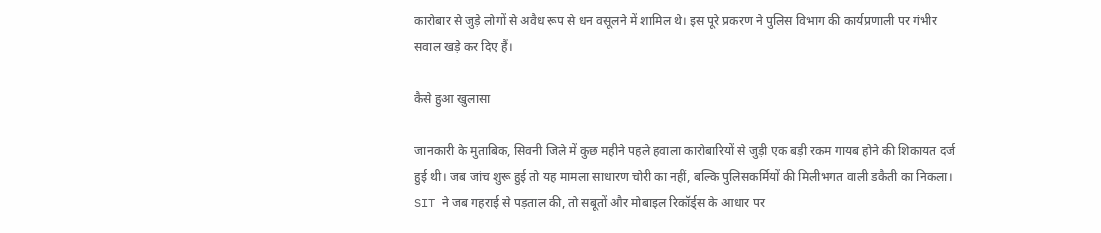कारोबार से जुड़े लोगों से अवैध रूप से धन वसूलने में शामिल थे। इस पूरे प्रकरण ने पुलिस विभाग की कार्यप्रणाली पर गंभीर सवाल खड़े कर दिए हैं।

कैसे हुआ खुलासा

जानकारी के मुताबिक, सिवनी जिले में कुछ महीने पहले हवाला कारोबारियों से जुड़ी एक बड़ी रकम गायब होने की शिकायत दर्ज हुई थी। जब जांच शुरू हुई तो यह मामला साधारण चोरी का नहीं, बल्कि पुलिसकर्मियों की मिलीभगत वाली डकैती का निकला। SIT ने जब गहराई से पड़ताल की, तो सबूतों और मोबाइल रिकॉर्ड्स के आधार पर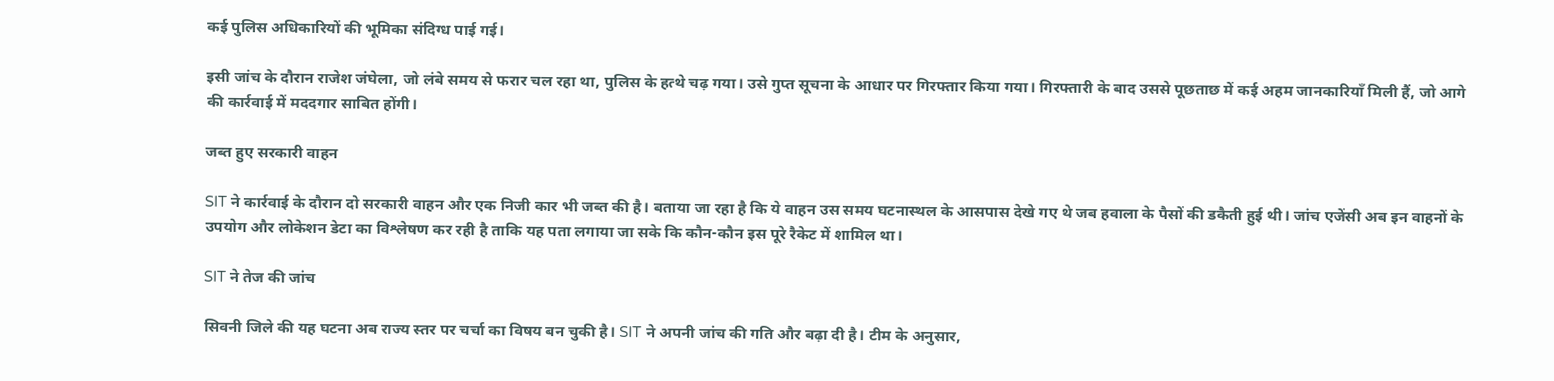कई पुलिस अधिकारियों की भूमिका संदिग्ध पाई गई।

इसी जांच के दौरान राजेश जंघेला, जो लंबे समय से फरार चल रहा था, पुलिस के हत्थे चढ़ गया। उसे गुप्त सूचना के आधार पर गिरफ्तार किया गया। गिरफ्तारी के बाद उससे पूछताछ में कई अहम जानकारियाँ मिली हैं, जो आगे की कार्रवाई में मददगार साबित होंगी।

जब्त हुए सरकारी वाहन

SIT ने कार्रवाई के दौरान दो सरकारी वाहन और एक निजी कार भी जब्त की है। बताया जा रहा है कि ये वाहन उस समय घटनास्थल के आसपास देखे गए थे जब हवाला के पैसों की डकैती हुई थी। जांच एजेंसी अब इन वाहनों के उपयोग और लोकेशन डेटा का विश्लेषण कर रही है ताकि यह पता लगाया जा सके कि कौन-कौन इस पूरे रैकेट में शामिल था।

SIT ने तेज की जांच

सिवनी जिले की यह घटना अब राज्य स्तर पर चर्चा का विषय बन चुकी है। SIT ने अपनी जांच की गति और बढ़ा दी है। टीम के अनुसार,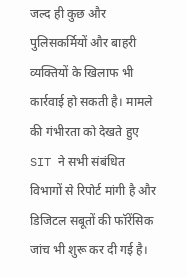जल्द ही कुछ और पुलिसकर्मियों और बाहरी व्यक्तियों के खिलाफ भी कार्रवाई हो सकती है। मामले की गंभीरता को देखते हुए SIT ने सभी संबंधित विभागों से रिपोर्ट मांगी है और डिजिटल सबूतों की फॉरेंसिक जांच भी शुरू कर दी गई है।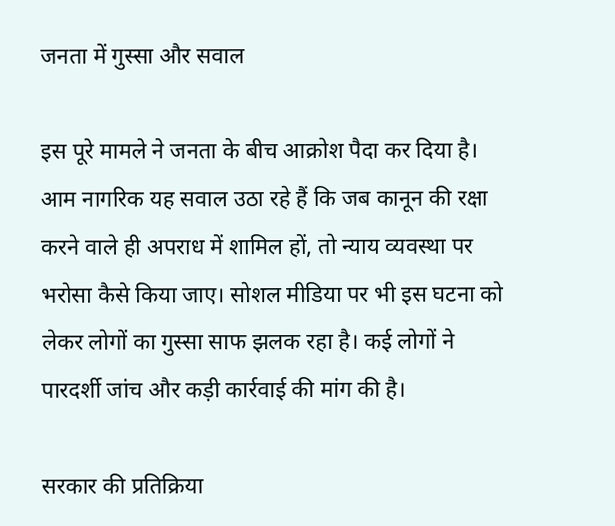जनता में गुस्सा और सवाल

इस पूरे मामले ने जनता के बीच आक्रोश पैदा कर दिया है। आम नागरिक यह सवाल उठा रहे हैं कि जब कानून की रक्षा करने वाले ही अपराध में शामिल हों, तो न्याय व्यवस्था पर भरोसा कैसे किया जाए। सोशल मीडिया पर भी इस घटना को लेकर लोगों का गुस्सा साफ झलक रहा है। कई लोगों ने पारदर्शी जांच और कड़ी कार्रवाई की मांग की है।

सरकार की प्रतिक्रिया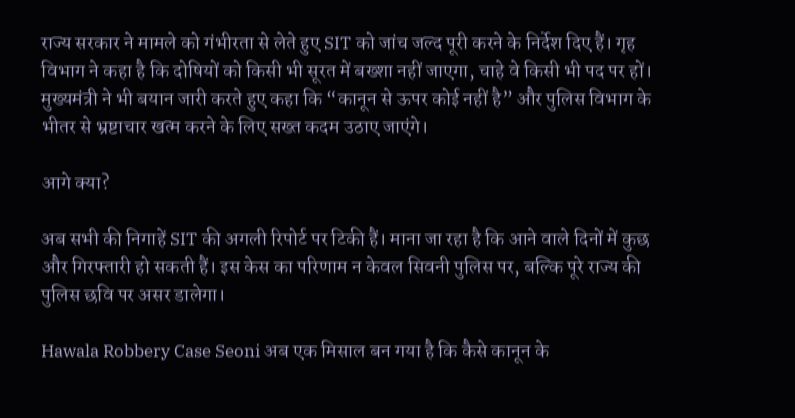राज्य सरकार ने मामले को गंभीरता से लेते हुए SIT को जांच जल्द पूरी करने के निर्देश दिए हैं। गृह विभाग ने कहा है कि दोषियों को किसी भी सूरत में बख्शा नहीं जाएगा, चाहे वे किसी भी पद पर हों। मुख्यमंत्री ने भी बयान जारी करते हुए कहा कि “कानून से ऊपर कोई नहीं है” और पुलिस विभाग के भीतर से भ्रष्टाचार खत्म करने के लिए सख्त कदम उठाए जाएंगे।

आगे क्या?

अब सभी की निगाहें SIT की अगली रिपोर्ट पर टिकी हैं। माना जा रहा है कि आने वाले दिनों में कुछ और गिरफ्तारी हो सकती हैं। इस केस का परिणाम न केवल सिवनी पुलिस पर, बल्कि पूरे राज्य की पुलिस छवि पर असर डालेगा।

Hawala Robbery Case Seoni अब एक मिसाल बन गया है कि कैसे कानून के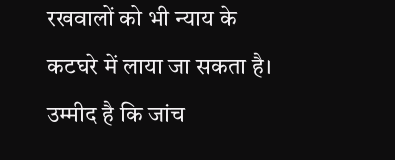रखवालों को भी न्याय के कटघरे में लाया जा सकता है। उम्मीद है कि जांच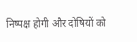निष्पक्ष होगी और दोषियों को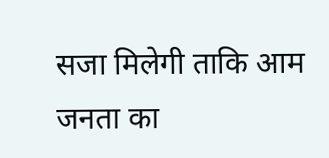सजा मिलेगी ताकि आम जनता का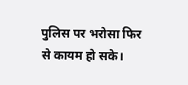पुलिस पर भरोसा फिर से कायम हो सके।